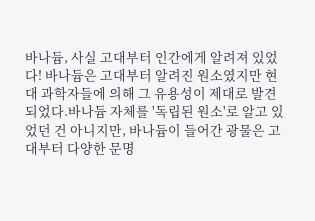바나듐, 사실 고대부터 인간에게 알려져 있었다! 바나듐은 고대부터 알려진 원소였지만 현대 과학자들에 의해 그 유용성이 제대로 발견되었다.바나듐 자체를 '독립된 원소'로 알고 있었던 건 아니지만, 바나듐이 들어간 광물은 고대부터 다양한 문명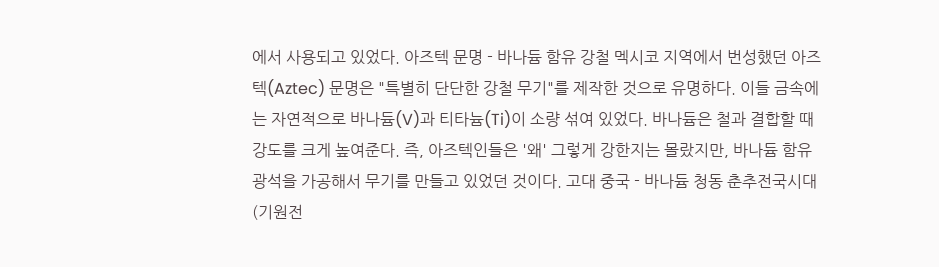에서 사용되고 있었다. 아즈텍 문명 - 바나듐 함유 강철 멕시코 지역에서 번성했던 아즈텍(Aztec) 문명은 "특별히 단단한 강철 무기"를 제작한 것으로 유명하다. 이들 금속에는 자연적으로 바나듐(V)과 티타늄(Ti)이 소량 섞여 있었다. 바나듐은 철과 결합할 때 강도를 크게 높여준다. 즉, 아즈텍인들은 '왜' 그렇게 강한지는 몰랐지만, 바나듐 함유 광석을 가공해서 무기를 만들고 있었던 것이다. 고대 중국 - 바나듐 청동 춘추전국시대(기원전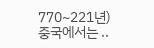770~221년) 중국에서는 ..